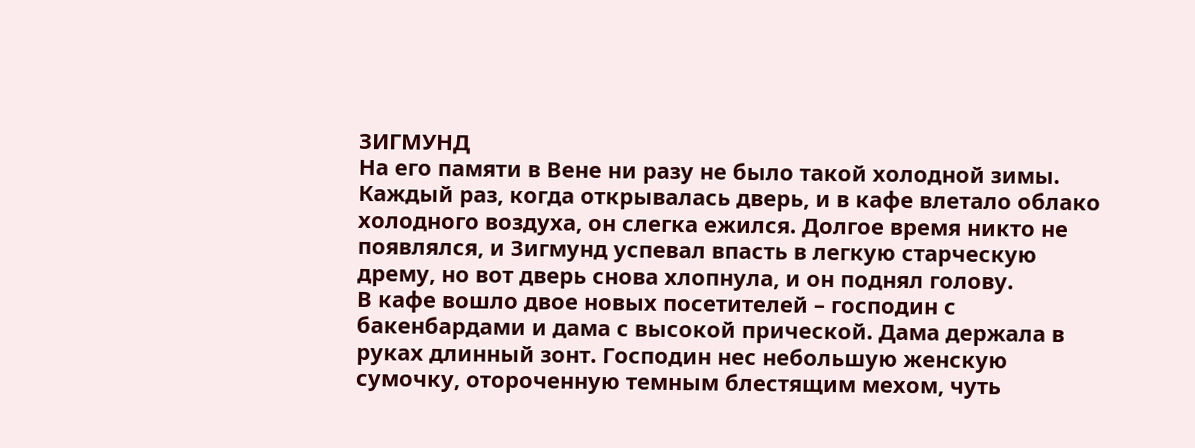ЗИГМУНД
На его памяти в Вене ни разу не было такой холодной зимы. Каждый раз, когда открывалась дверь, и в кафе влетало облако холодного воздуха, он слегка ежился. Долгое время никто не появлялся, и Зигмунд успевал впасть в легкую старческую дрему, но вот дверь снова хлопнула, и он поднял голову.
В кафе вошло двое новых посетителей – господин с бакенбардами и дама с высокой прической. Дама держала в руках длинный зонт. Господин нес небольшую женскую сумочку, отороченную темным блестящим мехом, чуть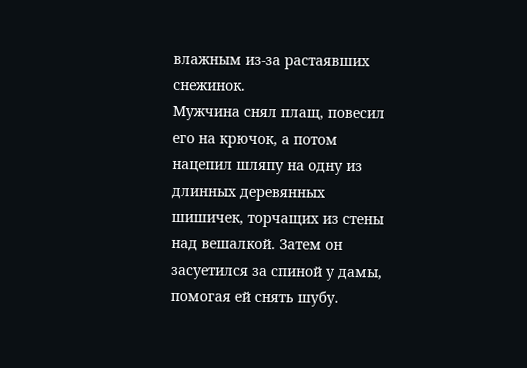влажным из-за растаявших снежинок.
Мужчина снял плащ, повесил его на крючок, а потом нацепил шляпу на одну из длинных деревянных шишичек, торчащих из стены над вешалкой. Затем он засуетился за спиной у дамы, помогая ей снять шубу.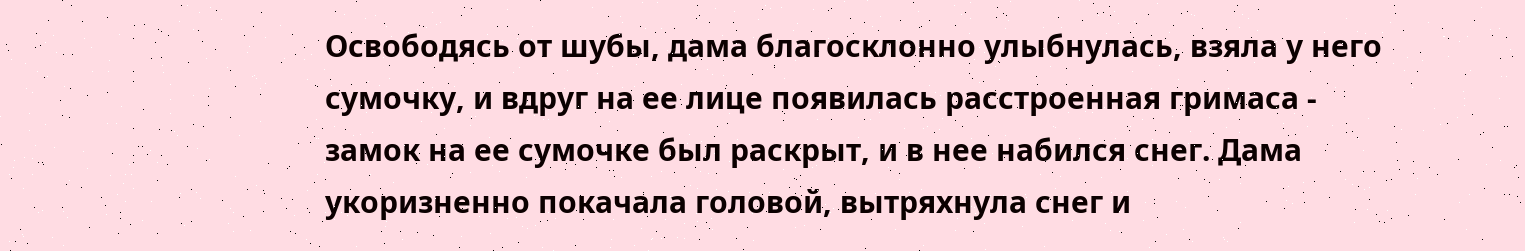Освободясь от шубы, дама благосклонно улыбнулась, взяла у него сумочку, и вдруг на ее лице появилась расстроенная гримаса - замок на ее сумочке был раскрыт, и в нее набился снег. Дама укоризненно покачала головой, вытряхнула снег и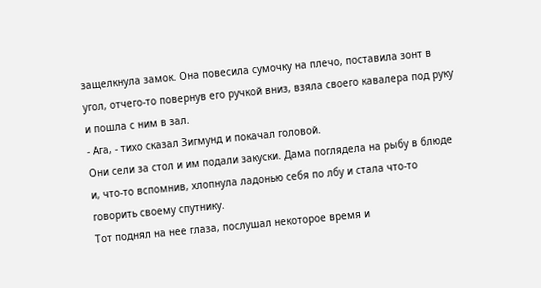защелкнула замок. Она повесила сумочку на плечо, поставила зонт в угол, отчего-то повернув его ручкой вниз, взяла своего кавалера под руку и пошла с ним в зал.
- Ага, - тихо сказал Зигмунд и покачал головой.
Они сели за стол и им подали закуски. Дама поглядела на рыбу в блюде и, что-то вспомнив, хлопнула ладонью себя по лбу и стала что-то говорить своему спутнику.
Тот поднял на нее глаза, послушал некоторое время и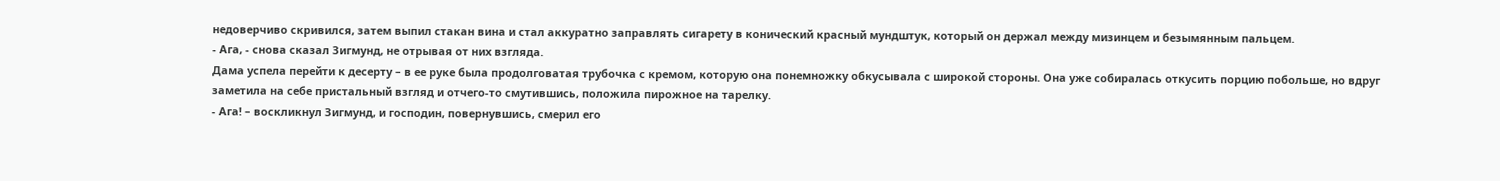недоверчиво скривился, затем выпил стакан вина и стал аккуратно заправлять сигарету в конический красный мундштук, который он держал между мизинцем и безымянным пальцем.
- Ага, - снова сказал Зигмунд, не отрывая от них взгляда.
Дама успела перейти к десерту – в ее руке была продолговатая трубочка с кремом, которую она понемножку обкусывала с широкой стороны. Она уже собиралась откусить порцию побольше, но вдруг заметила на себе пристальный взгляд и отчего-то смутившись, положила пирожное на тарелку.
- Ага! – воскликнул Зигмунд, и господин, повернувшись, смерил его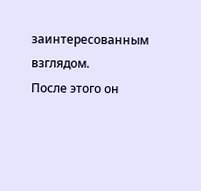заинтересованным взглядом.
После этого он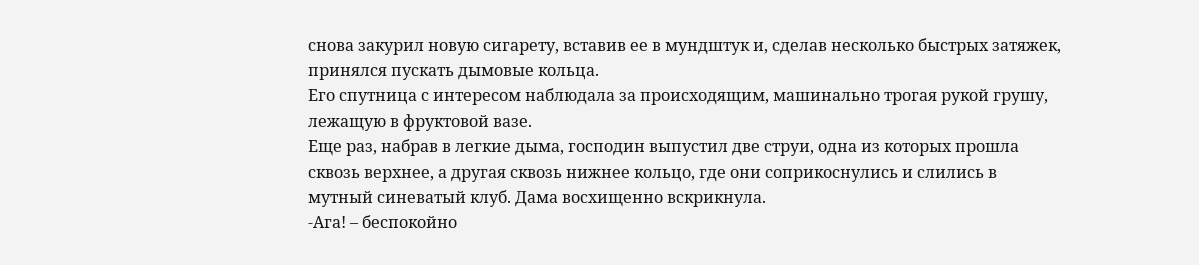снова закурил новую сигарету, вставив ее в мундштук и, сделав несколько быстрых затяжек, принялся пускать дымовые кольца.
Его спутница с интересом наблюдала за происходящим, машинально трогая рукой грушу,
лежащую в фруктовой вазе.
Еще раз, набрав в легкие дыма, господин выпустил две струи, одна из которых прошла сквозь верхнее, а другая сквозь нижнее кольцо, где они соприкоснулись и слились в мутный синеватый клуб. Дама восхищенно вскрикнула.
-Ага! – беспокойно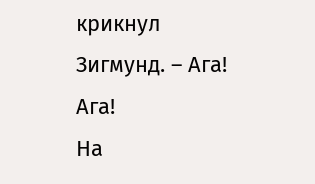крикнул Зигмунд. – Ага! Ага!
На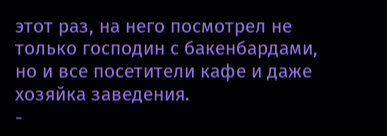этот раз, на него посмотрел не только господин с бакенбардами, но и все посетители кафе и даже хозяйка заведения.
-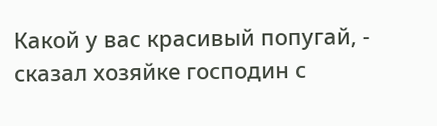Какой у вас красивый попугай, - сказал хозяйке господин с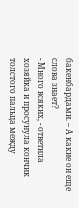бакенбардами. – А какие он еще слова знает?
- Много всяких, - ответила хозяйка и просунула кончик толстого пальца между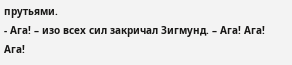прутьями.
- Ага! – изо всех сил закричал Зигмунд. – Ага! Ага! Ага!